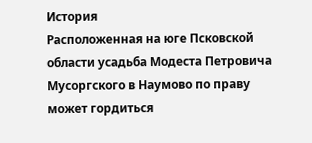История
Расположенная на юге Псковской области усадьба Модеста Петровича Мусоргского в Наумово по праву может гордиться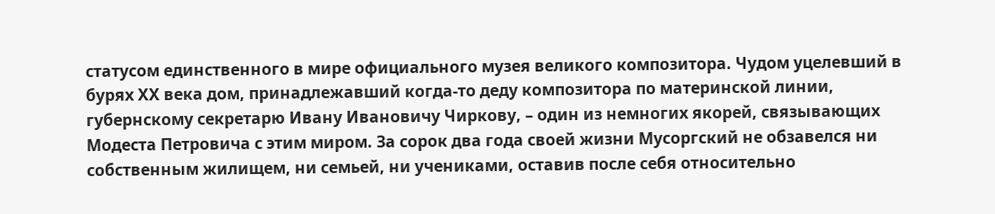статусом единственного в мире официального музея великого композитора. Чудом уцелевший в бурях XX века дом, принадлежавший когда-то деду композитора по материнской линии, губернскому секретарю Ивану Ивановичу Чиркову, – один из немногих якорей, связывающих Модеста Петровича с этим миром. За сорок два года своей жизни Мусоргский не обзавелся ни собственным жилищем, ни семьей, ни учениками, оставив после себя относительно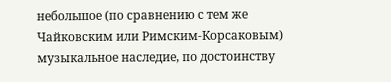небольшое (по сравнению с тем же Чайковским или Римским-Корсаковым) музыкальное наследие, по достоинству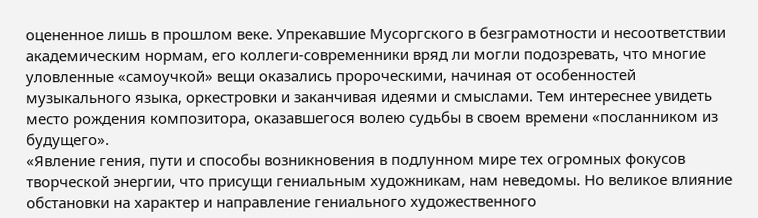оцененное лишь в прошлом веке. Упрекавшие Мусоргского в безграмотности и несоответствии академическим нормам, его коллеги-современники вряд ли могли подозревать, что многие уловленные «самоучкой» вещи оказались пророческими, начиная от особенностей музыкального языка, оркестровки и заканчивая идеями и смыслами. Тем интереснее увидеть место рождения композитора, оказавшегося волею судьбы в своем времени «посланником из будущего».
«Явление гения, пути и способы возникновения в подлунном мире тех огромных фокусов творческой энергии, что присущи гениальным художникам, нам неведомы. Но великое влияние обстановки на характер и направление гениального художественного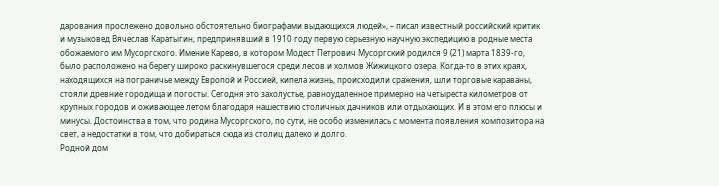дарования прослежено довольно обстоятельно биографами выдающихся людей», – писал известный российский критик и музыковед Вячеслав Каратыгин, предпринявший в 1910 году первую серьезную научную экспедицию в родные места обожаемого им Мусоргского. Имение Карево, в котором Модест Петрович Мусоргский родился 9 (21) марта 1839-го, было расположено на берегу широко раскинувшегося среди лесов и холмов Жижицкого озера. Когда-то в этих краях, находящихся на пограничье между Европой и Россией, кипела жизнь, происходили сражения, шли торговые караваны, стояли древние городища и погосты. Сегодня это захолустье, равноудаленное примерно на четыреста километров от крупных городов и оживающее летом благодаря нашествию столичных дачников или отдыхающих. И в этом его плюсы и минусы. Достоинства в том, что родина Мусоргского, по сути, не особо изменилась с момента появления композитора на свет, а недостатки в том, что добираться сюда из столиц далеко и долго.
Родной дом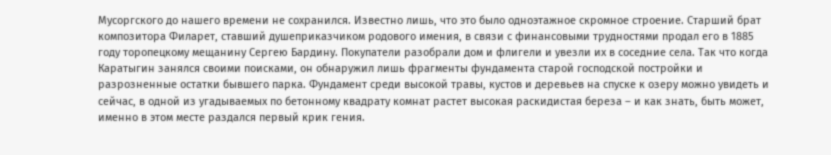Мусоргского до нашего времени не сохранился. Известно лишь, что это было одноэтажное скромное строение. Старший брат композитора Филарет, ставший душеприказчиком родового имения, в связи с финансовыми трудностями продал его в 1885 году торопецкому мещанину Сергею Бардину. Покупатели разобрали дом и флигели и увезли их в соседние села. Так что когда Каратыгин занялся своими поисками, он обнаружил лишь фрагменты фундамента старой господской постройки и разрозненные остатки бывшего парка. Фундамент среди высокой травы, кустов и деревьев на спуске к озеру можно увидеть и сейчас, в одной из угадываемых по бетонному квадрату комнат растет высокая раскидистая береза – и как знать, быть может, именно в этом месте раздался первый крик гения.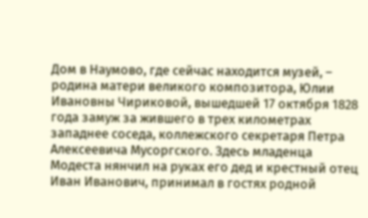Дом в Наумово, где сейчас находится музей, – родина матери великого композитора, Юлии Ивановны Чириковой, вышедшей 17 октября 1828 года замуж за жившего в трех километрах западнее соседа, коллежского секретаря Петра Алексеевича Мусоргского. Здесь младенца Модеста нянчил на руках его дед и крестный отец Иван Иванович, принимал в гостях родной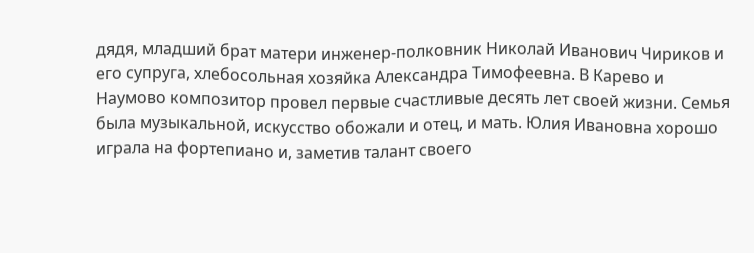дядя, младший брат матери инженер-полковник Николай Иванович Чириков и его супруга, хлебосольная хозяйка Александра Тимофеевна. В Карево и Наумово композитор провел первые счастливые десять лет своей жизни. Семья была музыкальной, искусство обожали и отец, и мать. Юлия Ивановна хорошо играла на фортепиано и, заметив талант своего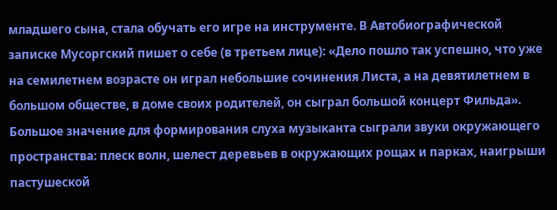младшего сына, стала обучать его игре на инструменте. В Автобиографической записке Мусоргский пишет о себе (в третьем лице): «Дело пошло так успешно, что уже на семилетнем возрасте он играл небольшие сочинения Листа, а на девятилетнем в большом обществе, в доме своих родителей, он сыграл большой концерт Фильда».
Большое значение для формирования слуха музыканта сыграли звуки окружающего пространства: плеск волн, шелест деревьев в окружающих рощах и парках, наигрыши пастушеской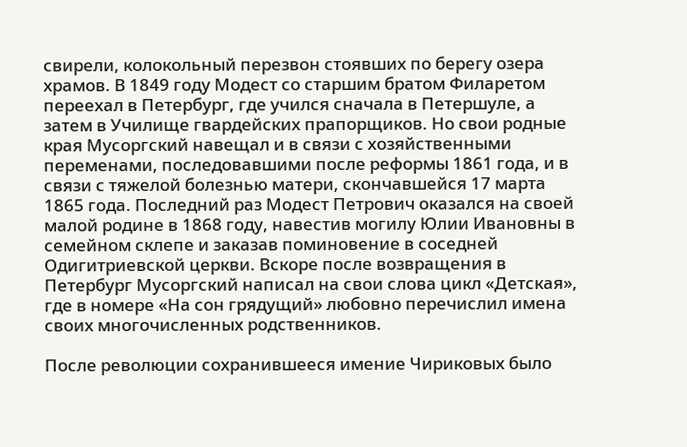свирели, колокольный перезвон стоявших по берегу озера храмов. В 1849 году Модест со старшим братом Филаретом переехал в Петербург, где учился сначала в Петершуле, а затем в Училище гвардейских прапорщиков. Но свои родные края Мусоргский навещал и в связи с хозяйственными переменами, последовавшими после реформы 1861 года, и в связи с тяжелой болезнью матери, скончавшейся 17 марта 1865 года. Последний раз Модест Петрович оказался на своей малой родине в 1868 году, навестив могилу Юлии Ивановны в семейном склепе и заказав поминовение в соседней Одигитриевской церкви. Вскоре после возвращения в Петербург Мусоргский написал на свои слова цикл «Детская», где в номере «На сон грядущий» любовно перечислил имена своих многочисленных родственников.

После революции сохранившееся имение Чириковых было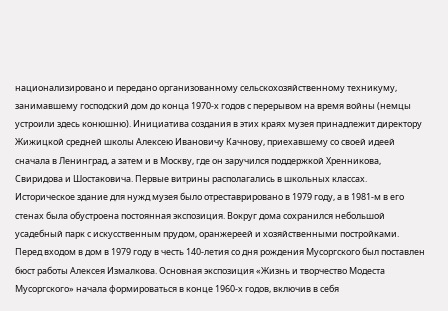национализировано и передано организованному сельскохозяйственному техникуму, занимавшему господский дом до конца 1970-х годов с перерывом на время войны (немцы устроили здесь конюшню). Инициатива создания в этих краях музея принадлежит директору Жижицкой средней школы Алексею Ивановичу Качнову, приехавшему со своей идеей сначала в Ленинград, а затем и в Москву, где он заручился поддержкой Хренникова, Свиридова и Шостаковича. Первые витрины располагались в школьных классах. Историческое здание для нужд музея было отреставрировано в 1979 году, а в 1981-м в его стенах была обустроена постоянная экспозиция. Вокруг дома сохранился небольшой усадебный парк с искусственным прудом, оранжереей и хозяйственными постройками. Перед входом в дом в 1979 году в честь 140-летия со дня рождения Мусоргского был поставлен бюст работы Алексея Измалкова. Основная экспозиция «Жизнь и творчество Модеста Мусоргского» начала формироваться в конце 1960-х годов, включив в себя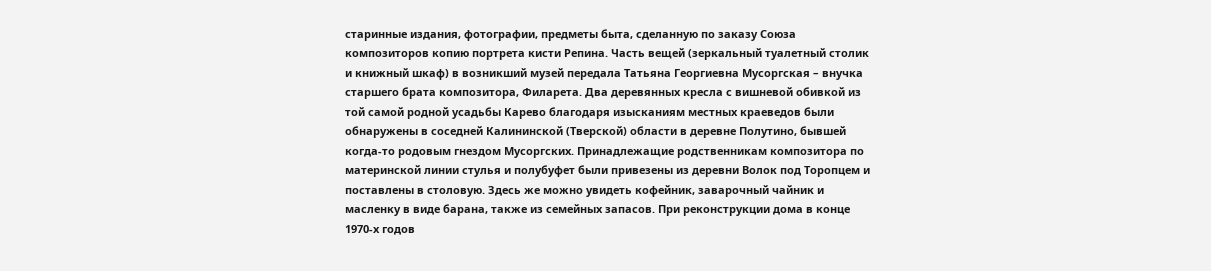старинные издания, фотографии, предметы быта, сделанную по заказу Союза композиторов копию портрета кисти Репина. Часть вещей (зеркальный туалетный столик и книжный шкаф) в возникший музей передала Татьяна Георгиевна Мусоргская – внучка старшего брата композитора, Филарета. Два деревянных кресла с вишневой обивкой из той самой родной усадьбы Карево благодаря изысканиям местных краеведов были обнаружены в соседней Калининской (Тверской) области в деревне Полутино, бывшей когда-то родовым гнездом Мусоргских. Принадлежащие родственникам композитора по материнской линии стулья и полубуфет были привезены из деревни Волок под Торопцем и поставлены в столовую. Здесь же можно увидеть кофейник, заварочный чайник и масленку в виде барана, также из семейных запасов. При реконструкции дома в конце 1970-х годов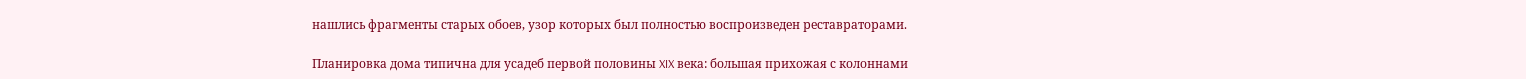нашлись фрагменты старых обоев, узор которых был полностью воспроизведен реставраторами.

Планировка дома типична для усадеб первой половины XIX века: большая прихожая с колоннами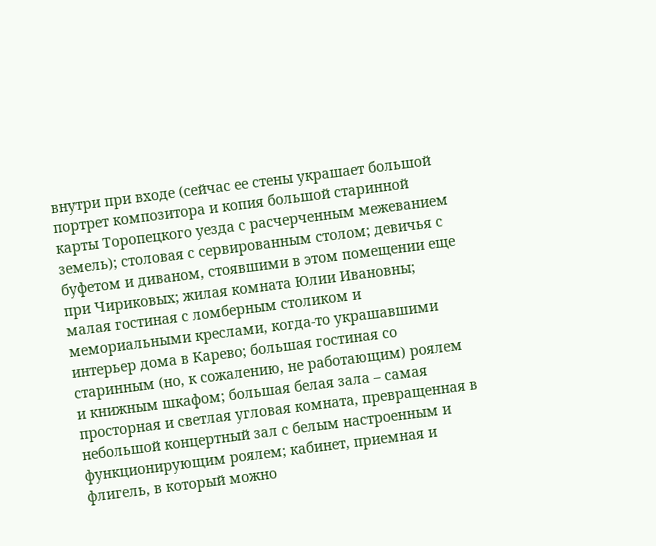внутри при входе (сейчас ее стены украшает большой портрет композитора и копия большой старинной карты Торопецкого уезда с расчерченным межеванием земель); столовая с сервированным столом; девичья с буфетом и диваном, стоявшими в этом помещении еще при Чириковых; жилая комната Юлии Ивановны; малая гостиная с ломберным столиком и мемориальными креслами, когда-то украшавшими интерьер дома в Карево; большая гостиная со старинным (но, к сожалению, не работающим) роялем и книжным шкафом; большая белая зала – самая просторная и светлая угловая комната, превращенная в небольшой концертный зал с белым настроенным и функционирующим роялем; кабинет, приемная и флигель, в который можно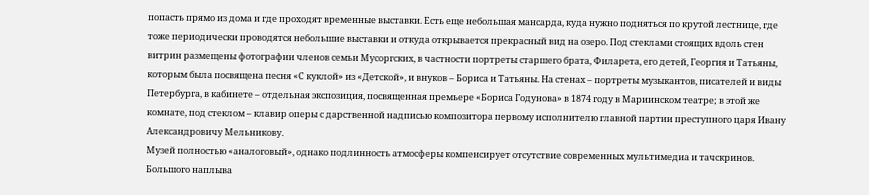попасть прямо из дома и где проходят временные выставки. Есть еще небольшая мансарда, куда нужно подняться по крутой лестнице, где тоже периодически проводятся небольшие выставки и откуда открывается прекрасный вид на озеро. Под стеклами стоящих вдоль стен витрин размещены фотографии членов семьи Мусоргских, в частности портреты старшего брата, Филарета, его детей, Георгия и Татьяны, которым была посвящена песня «С куклой» из «Детской», и внуков – Бориса и Татьяны. На стенах – портреты музыкантов, писателей и виды Петербурга, в кабинете – отдельная экспозиция, посвященная премьере «Бориса Годунова» в 1874 году в Мариинском театре; в этой же комнате, под стеклом – клавир оперы с дарственной надписью композитора первому исполнителю главной партии преступного царя Ивану Александровичу Мельникову.
Музей полностью «аналоговый», однако подлинность атмосферы компенсирует отсутствие современных мультимедиа и тачскринов. Большого наплыва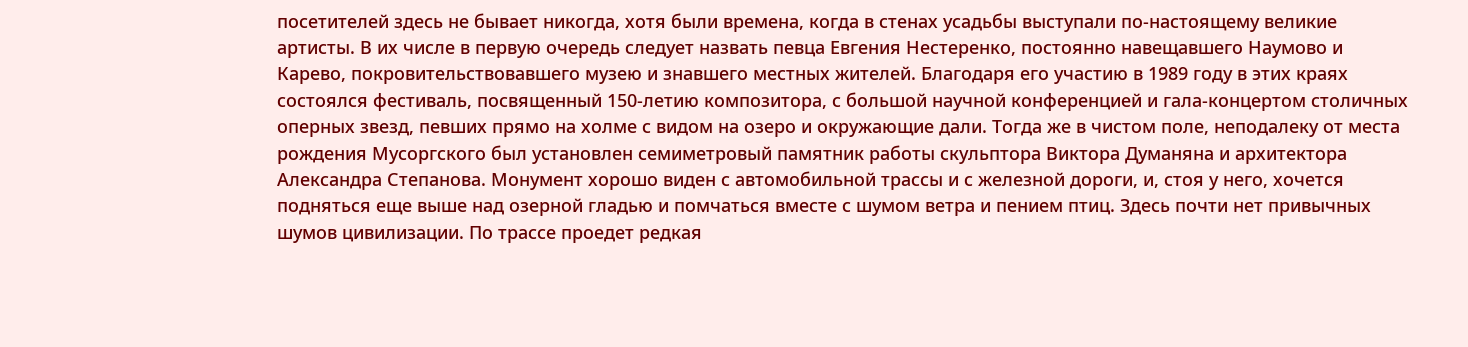посетителей здесь не бывает никогда, хотя были времена, когда в стенах усадьбы выступали по-настоящему великие артисты. В их числе в первую очередь следует назвать певца Евгения Нестеренко, постоянно навещавшего Наумово и Карево, покровительствовавшего музею и знавшего местных жителей. Благодаря его участию в 1989 году в этих краях состоялся фестиваль, посвященный 150-летию композитора, с большой научной конференцией и гала-концертом столичных оперных звезд, певших прямо на холме с видом на озеро и окружающие дали. Тогда же в чистом поле, неподалеку от места рождения Мусоргского был установлен семиметровый памятник работы скульптора Виктора Думаняна и архитектора Александра Степанова. Монумент хорошо виден с автомобильной трассы и с железной дороги, и, стоя у него, хочется подняться еще выше над озерной гладью и помчаться вместе с шумом ветра и пением птиц. Здесь почти нет привычных шумов цивилизации. По трассе проедет редкая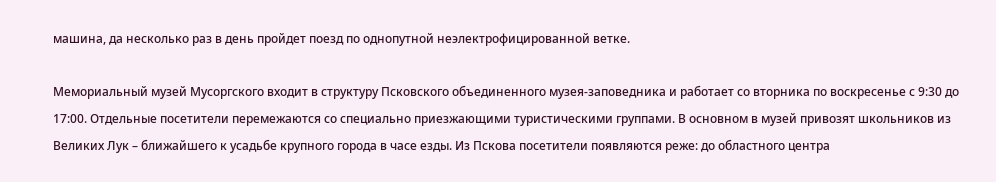машина, да несколько раз в день пройдет поезд по однопутной неэлектрофицированной ветке.

Мемориальный музей Мусоргского входит в структуру Псковского объединенного музея-заповедника и работает со вторника по воскресенье с 9:30 до 17:00. Отдельные посетители перемежаются со специально приезжающими туристическими группами. В основном в музей привозят школьников из Великих Лук – ближайшего к усадьбе крупного города в часе езды. Из Пскова посетители появляются реже: до областного центра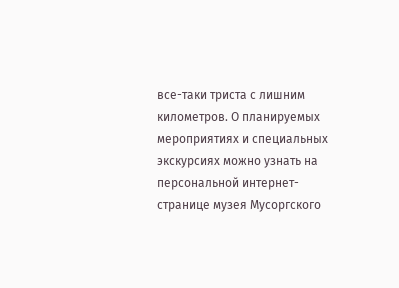все-таки триста с лишним километров. О планируемых мероприятиях и специальных экскурсиях можно узнать на персональной интернет-странице музея Мусоргского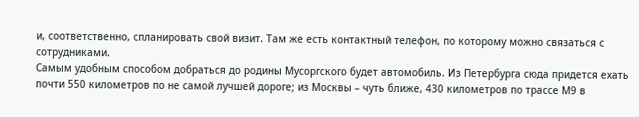и, соответственно, спланировать свой визит. Там же есть контактный телефон, по которому можно связаться с сотрудниками.
Самым удобным способом добраться до родины Мусоргского будет автомобиль. Из Петербурга сюда придется ехать почти 550 километров по не самой лучшей дороге; из Москвы – чуть ближе, 430 километров по трассе М9 в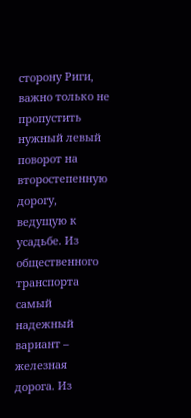сторону Риги, важно только не пропустить нужный левый поворот на второстепенную дорогу, ведущую к усадьбе. Из общественного транспорта самый надежный вариант – железная дорога. Из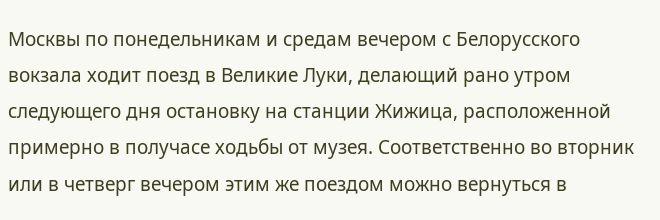Москвы по понедельникам и средам вечером с Белорусского вокзала ходит поезд в Великие Луки, делающий рано утром следующего дня остановку на станции Жижица, расположенной примерно в получасе ходьбы от музея. Соответственно во вторник или в четверг вечером этим же поездом можно вернуться в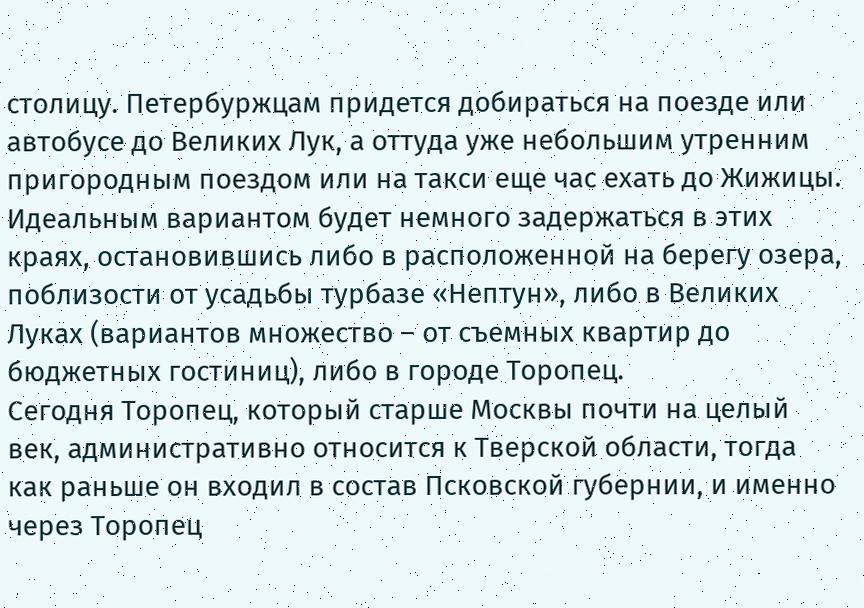столицу. Петербуржцам придется добираться на поезде или автобусе до Великих Лук, а оттуда уже небольшим утренним пригородным поездом или на такси еще час ехать до Жижицы. Идеальным вариантом будет немного задержаться в этих краях, остановившись либо в расположенной на берегу озера, поблизости от усадьбы турбазе «Нептун», либо в Великих Луках (вариантов множество – от съемных квартир до бюджетных гостиниц), либо в городе Торопец.
Сегодня Торопец, который старше Москвы почти на целый век, административно относится к Тверской области, тогда как раньше он входил в состав Псковской губернии, и именно через Торопец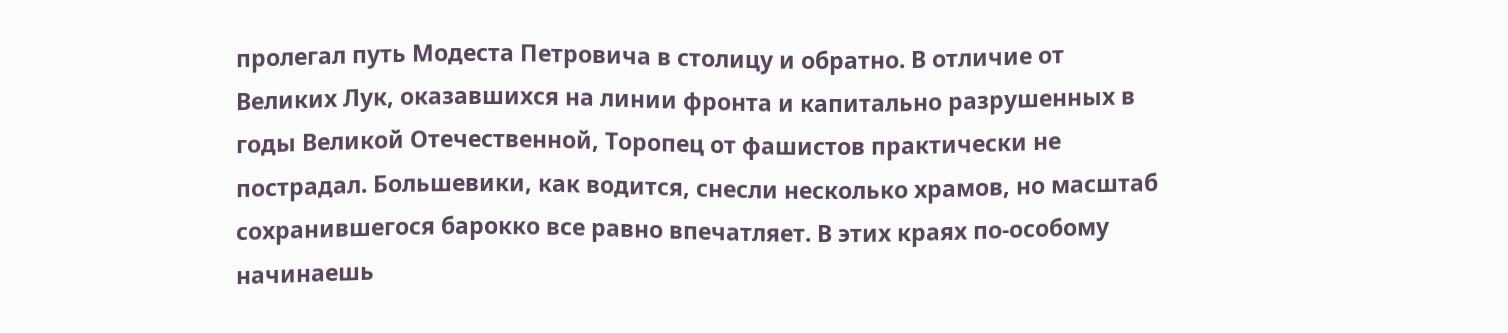пролегал путь Модеста Петровича в столицу и обратно. В отличие от Великих Лук, оказавшихся на линии фронта и капитально разрушенных в годы Великой Отечественной, Торопец от фашистов практически не пострадал. Большевики, как водится, снесли несколько храмов, но масштаб сохранившегося барокко все равно впечатляет. В этих краях по-особому начинаешь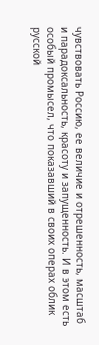чувствовать Россию, ее величие и отрешенность, масштаб и парадоксальность, красоту и запущенность. И в этом есть особый промысел, что показавший в своих операх облик русской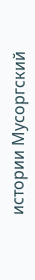истории Мусоргский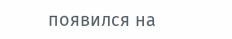появился на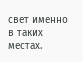свет именно в таких местах.